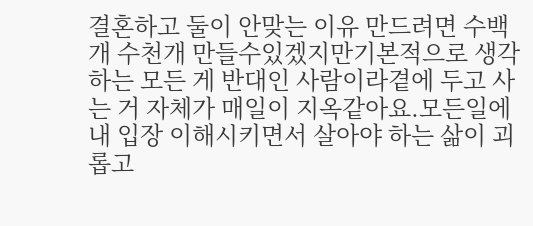결혼하고 둘이 안맞는 이유 만드려면 수백개 수천개 만들수있겠지만기본적으로 생각하는 모든 게 반대인 사람이라곁에 두고 사는 거 자체가 매일이 지옥같아요.모든일에 내 입장 이해시키면서 살아야 하는 삶이 괴롭고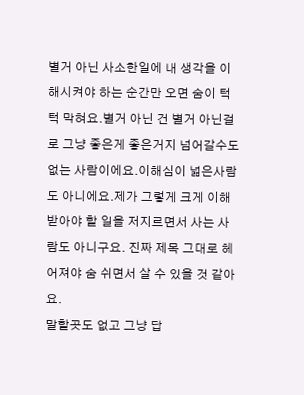별거 아닌 사소한일에 내 생각을 이해시켜야 하는 순간만 오면 숨이 턱턱 막혀요.별거 아닌 건 별거 아닌걸로 그냥 좋은게 좋은거지 넘어갈수도 없는 사람이에요.이해심이 넓은사람도 아니에요.제가 그렇게 크게 이해받아야 할 일을 저지르면서 사는 사람도 아니구요. 진짜 제목 그대로 헤어져야 숨 쉬면서 살 수 있을 것 같아요.
말할곳도 없고 그냥 답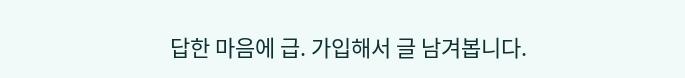답한 마음에 급. 가입해서 글 남겨봅니다.